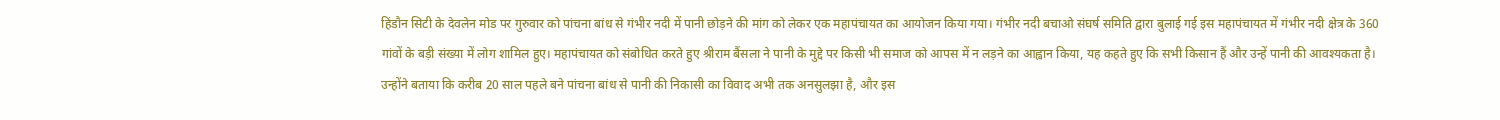हिंडौन सिटी के देवलेन मोड पर गुरुवार को पांचना बांध से गंभीर नदी में पानी छोड़ने की मांग को लेकर एक महापंचायत का आयोजन किया गया। गंभीर नदी बचाओ संघर्ष समिति द्वारा बुलाई गई इस महापंचायत में गंभीर नदी क्षेत्र के 360 गांवों के बड़ी संख्या में लोग शामिल हुए। महापंचायत को संबोधित करते हुए श्रीराम बैंसला ने पानी के मुद्दे पर किसी भी समाज को आपस में न लड़ने का आह्वान किया, यह कहते हुए कि सभी किसान हैं और उन्हें पानी की आवश्यकता है। उन्होंने बताया कि करीब 20 साल पहले बने पांचना बांध से पानी की निकासी का विवाद अभी तक अनसुलझा है, और इस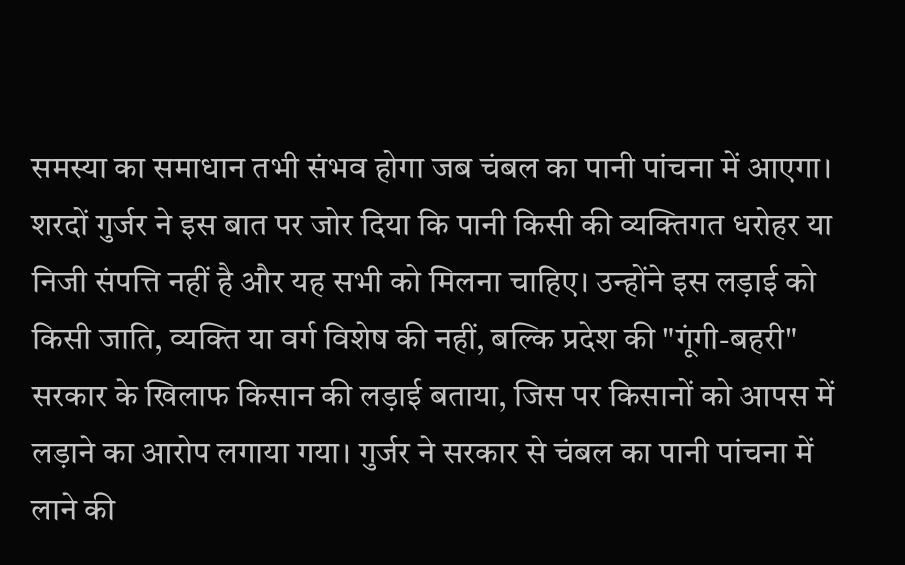समस्या का समाधान तभी संभव होगा जब चंबल का पानी पांचना में आएगा। शरदों गुर्जर ने इस बात पर जोर दिया कि पानी किसी की व्यक्तिगत धरोहर या निजी संपत्ति नहीं है और यह सभी को मिलना चाहिए। उन्होंने इस लड़ाई को किसी जाति, व्यक्ति या वर्ग विशेष की नहीं, बल्कि प्रदेश की "गूंगी-बहरी" सरकार के खिलाफ किसान की लड़ाई बताया, जिस पर किसानों को आपस में लड़ाने का आरोप लगाया गया। गुर्जर ने सरकार से चंबल का पानी पांचना में लाने की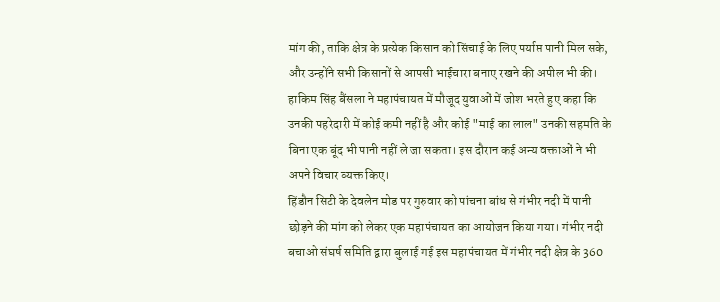मांग की, ताकि क्षेत्र के प्रत्येक किसान को सिंचाई के लिए पर्याप्त पानी मिल सके, और उन्होंने सभी किसानों से आपसी भाईचारा बनाए रखने की अपील भी की। हाकिम सिंह बैंसला ने महापंचायत में मौजूद युवाओं में जोश भरते हुए कहा कि उनकी पहरेदारी में कोई कमी नहीं है और कोई "माई का लाल" उनकी सहमति के बिना एक बूंद भी पानी नहीं ले जा सकता। इस दौरान कई अन्य वक्ताओं ने भी अपने विचार व्यक्त किए।
हिंडौन सिटी के देवलेन मोड पर गुरुवार को पांचना बांध से गंभीर नदी में पानी छोड़ने की मांग को लेकर एक महापंचायत का आयोजन किया गया। गंभीर नदी बचाओ संघर्ष समिति द्वारा बुलाई गई इस महापंचायत में गंभीर नदी क्षेत्र के 360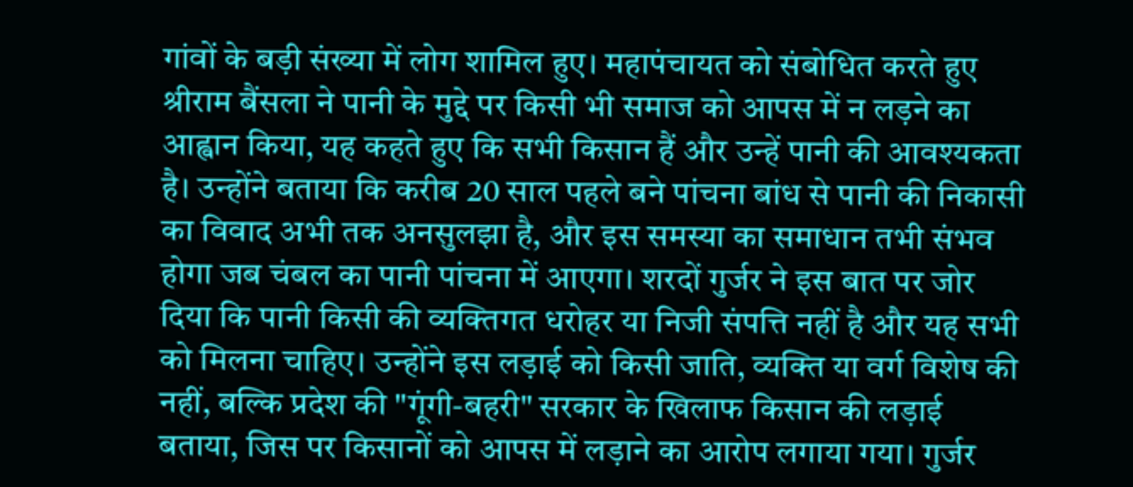गांवों के बड़ी संख्या में लोग शामिल हुए। महापंचायत को संबोधित करते हुए श्रीराम बैंसला ने पानी के मुद्दे पर किसी भी समाज को आपस में न लड़ने का आह्वान किया, यह कहते हुए कि सभी किसान हैं और उन्हें पानी की आवश्यकता है। उन्होंने बताया कि करीब 20 साल पहले बने पांचना बांध से पानी की निकासी का विवाद अभी तक अनसुलझा है, और इस समस्या का समाधान तभी संभव होगा जब चंबल का पानी पांचना में आएगा। शरदों गुर्जर ने इस बात पर जोर दिया कि पानी किसी की व्यक्तिगत धरोहर या निजी संपत्ति नहीं है और यह सभी को मिलना चाहिए। उन्होंने इस लड़ाई को किसी जाति, व्यक्ति या वर्ग विशेष की नहीं, बल्कि प्रदेश की "गूंगी-बहरी" सरकार के खिलाफ किसान की लड़ाई बताया, जिस पर किसानों को आपस में लड़ाने का आरोप लगाया गया। गुर्जर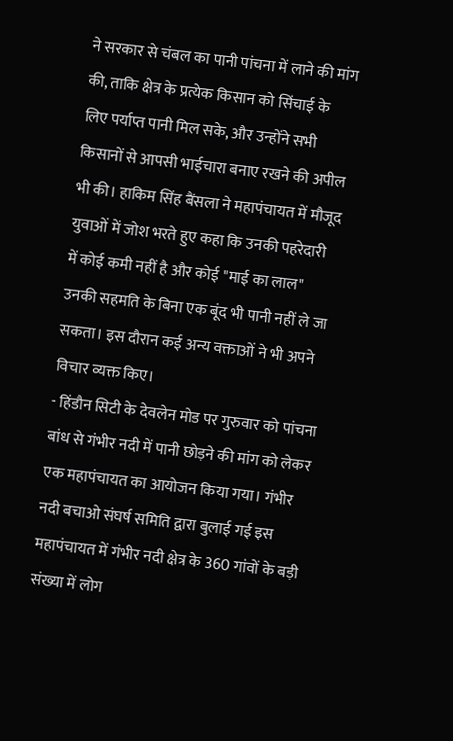ने सरकार से चंबल का पानी पांचना में लाने की मांग की, ताकि क्षेत्र के प्रत्येक किसान को सिंचाई के लिए पर्याप्त पानी मिल सके, और उन्होंने सभी किसानों से आपसी भाईचारा बनाए रखने की अपील भी की। हाकिम सिंह बैंसला ने महापंचायत में मौजूद युवाओं में जोश भरते हुए कहा कि उनकी पहरेदारी में कोई कमी नहीं है और कोई "माई का लाल" उनकी सहमति के बिना एक बूंद भी पानी नहीं ले जा सकता। इस दौरान कई अन्य वक्ताओं ने भी अपने विचार व्यक्त किए।
- हिंडौन सिटी के देवलेन मोड पर गुरुवार को पांचना बांध से गंभीर नदी में पानी छोड़ने की मांग को लेकर एक महापंचायत का आयोजन किया गया। गंभीर नदी बचाओ संघर्ष समिति द्वारा बुलाई गई इस महापंचायत में गंभीर नदी क्षेत्र के 360 गांवों के बड़ी संख्या में लोग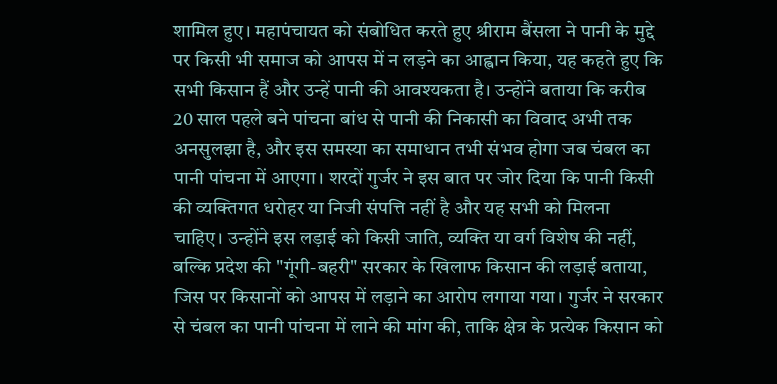शामिल हुए। महापंचायत को संबोधित करते हुए श्रीराम बैंसला ने पानी के मुद्दे पर किसी भी समाज को आपस में न लड़ने का आह्वान किया, यह कहते हुए कि सभी किसान हैं और उन्हें पानी की आवश्यकता है। उन्होंने बताया कि करीब 20 साल पहले बने पांचना बांध से पानी की निकासी का विवाद अभी तक अनसुलझा है, और इस समस्या का समाधान तभी संभव होगा जब चंबल का पानी पांचना में आएगा। शरदों गुर्जर ने इस बात पर जोर दिया कि पानी किसी की व्यक्तिगत धरोहर या निजी संपत्ति नहीं है और यह सभी को मिलना चाहिए। उन्होंने इस लड़ाई को किसी जाति, व्यक्ति या वर्ग विशेष की नहीं, बल्कि प्रदेश की "गूंगी-बहरी" सरकार के खिलाफ किसान की लड़ाई बताया, जिस पर किसानों को आपस में लड़ाने का आरोप लगाया गया। गुर्जर ने सरकार से चंबल का पानी पांचना में लाने की मांग की, ताकि क्षेत्र के प्रत्येक किसान को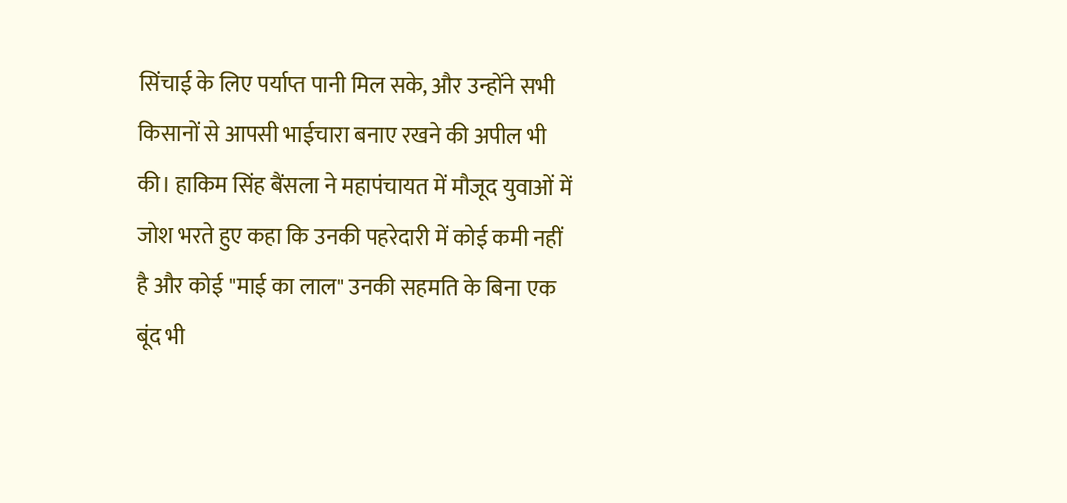सिंचाई के लिए पर्याप्त पानी मिल सके, और उन्होंने सभी किसानों से आपसी भाईचारा बनाए रखने की अपील भी की। हाकिम सिंह बैंसला ने महापंचायत में मौजूद युवाओं में जोश भरते हुए कहा कि उनकी पहरेदारी में कोई कमी नहीं है और कोई "माई का लाल" उनकी सहमति के बिना एक बूंद भी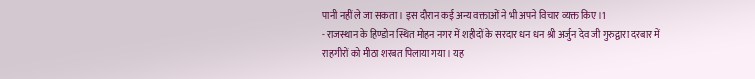पानी नहीं ले जा सकता। इस दौरान कई अन्य वक्ताओं ने भी अपने विचार व्यक्त किए।1
- राजस्थान के हिण्डोन स्थित मोहन नगर में शहीदों के सरदार धन धन श्री अर्जुन देव जी गुरुद्वारा दरबार में राहगीरों को मीठा शरबत पिलाया गया। यह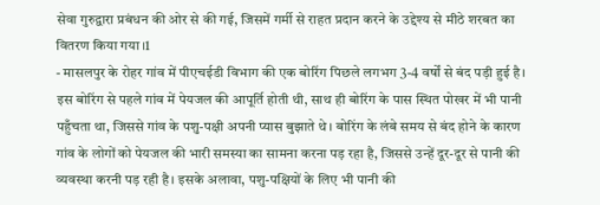सेवा गुरुद्वारा प्रबंधन की ओर से की गई, जिसमें गर्मी से राहत प्रदान करने के उद्देश्य से मीठे शरबत का वितरण किया गया।1
- मासलपुर के रोहर गांव में पीएचईडी विभाग की एक बोरिंग पिछले लगभग 3-4 वर्षों से बंद पड़ी हुई है। इस बोरिंग से पहले गांव में पेयजल की आपूर्ति होती थी, साथ ही बोरिंग के पास स्थित पोखर में भी पानी पहुँचता था, जिससे गांव के पशु-पक्षी अपनी प्यास बुझाते थे। बोरिंग के लंबे समय से बंद होने के कारण गांव के लोगों को पेयजल की भारी समस्या का सामना करना पड़ रहा है, जिससे उन्हें दूर-दूर से पानी की व्यवस्था करनी पड़ रही है। इसके अलावा, पशु-पक्षियों के लिए भी पानी की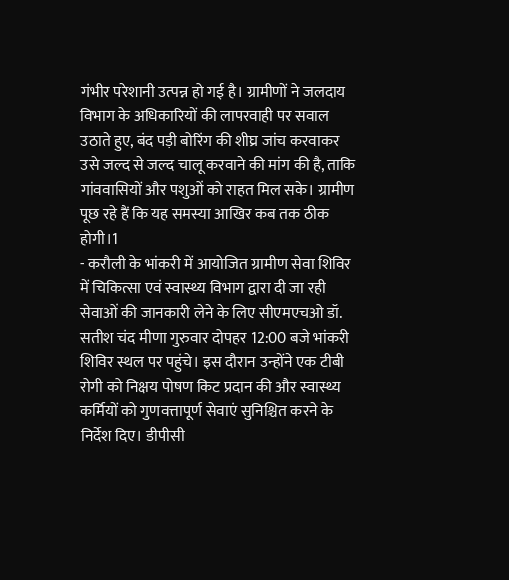गंभीर परेशानी उत्पन्न हो गई है। ग्रामीणों ने जलदाय विभाग के अधिकारियों की लापरवाही पर सवाल उठाते हुए, बंद पड़ी बोरिंग की शीघ्र जांच करवाकर उसे जल्द से जल्द चालू करवाने की मांग की है, ताकि गांववासियों और पशुओं को राहत मिल सके। ग्रामीण पूछ रहे हैं कि यह समस्या आखिर कब तक ठीक होगी।1
- करौली के भांकरी में आयोजित ग्रामीण सेवा शिविर में चिकित्सा एवं स्वास्थ्य विभाग द्वारा दी जा रही सेवाओं की जानकारी लेने के लिए सीएमएचओ डॉ. सतीश चंद मीणा गुरुवार दोपहर 12:00 बजे भांकरी शिविर स्थल पर पहुंचे। इस दौरान उन्होंने एक टीबी रोगी को निक्षय पोषण किट प्रदान की और स्वास्थ्य कर्मियों को गुणवत्तापूर्ण सेवाएं सुनिश्चित करने के निर्देश दिए। डीपीसी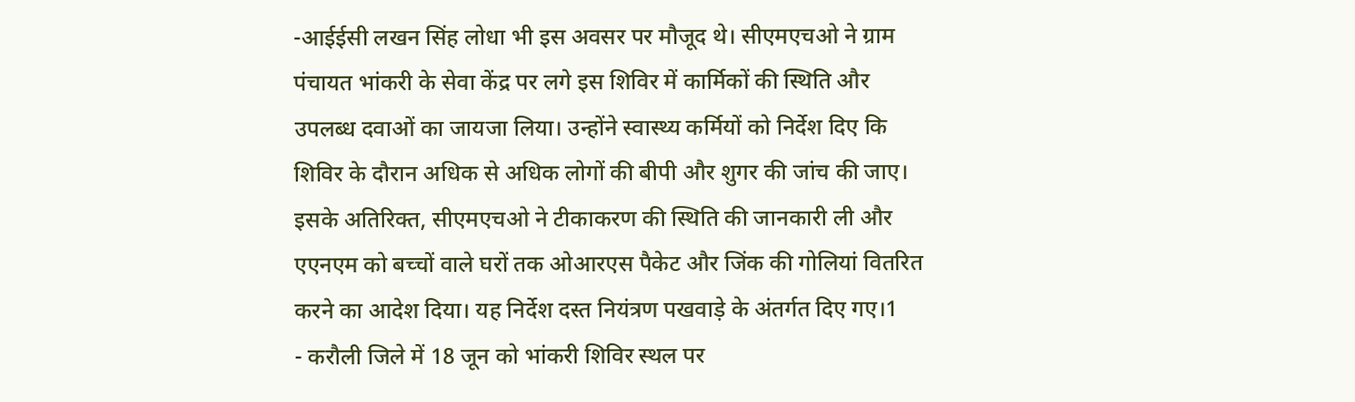-आईईसी लखन सिंह लोधा भी इस अवसर पर मौजूद थे। सीएमएचओ ने ग्राम पंचायत भांकरी के सेवा केंद्र पर लगे इस शिविर में कार्मिकों की स्थिति और उपलब्ध दवाओं का जायजा लिया। उन्होंने स्वास्थ्य कर्मियों को निर्देश दिए कि शिविर के दौरान अधिक से अधिक लोगों की बीपी और शुगर की जांच की जाए। इसके अतिरिक्त, सीएमएचओ ने टीकाकरण की स्थिति की जानकारी ली और एएनएम को बच्चों वाले घरों तक ओआरएस पैकेट और जिंक की गोलियां वितरित करने का आदेश दिया। यह निर्देश दस्त नियंत्रण पखवाड़े के अंतर्गत दिए गए।1
- करौली जिले में 18 जून को भांकरी शिविर स्थल पर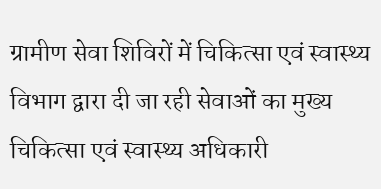ग्रामीण सेवा शिविरों में चिकित्सा एवं स्वास्थ्य विभाग द्वारा दी जा रही सेवाओं का मुख्य चिकित्सा एवं स्वास्थ्य अधिकारी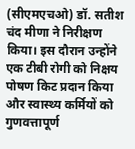(सीएमएचओ) डॉ. सतीश चंद मीणा ने निरीक्षण किया। इस दौरान उन्होंने एक टीबी रोगी को निक्षय पोषण किट प्रदान किया और स्वास्थ्य कर्मियों को गुणवत्तापूर्ण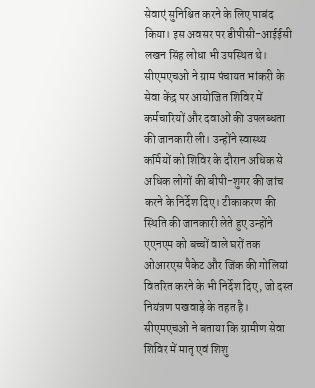सेवाएं सुनिश्चित करने के लिए पाबंद किया। इस अवसर पर डीपीसी-आईईसी लखन सिंह लोधा भी उपस्थित थे। सीएमएचओ ने ग्राम पंचायत भांकरी के सेवा केंद्र पर आयोजित शिविर में कर्मचारियों और दवाओं की उपलब्धता की जानकारी ली। उन्होंने स्वास्थ्य कर्मियों को शिविर के दौरान अधिक से अधिक लोगों की बीपी-शुगर की जांच करने के निर्देश दिए। टीकाकरण की स्थिति की जानकारी लेते हुए उन्होंने एएनएम को बच्चों वाले घरों तक ओआरएस पैकेट और जिंक की गोलियां वितरित करने के भी निर्देश दिए, जो दस्त नियंत्रण पखवाड़े के तहत है। सीएमएचओ ने बताया कि ग्रामीण सेवा शिविर में मातृ एवं शिशु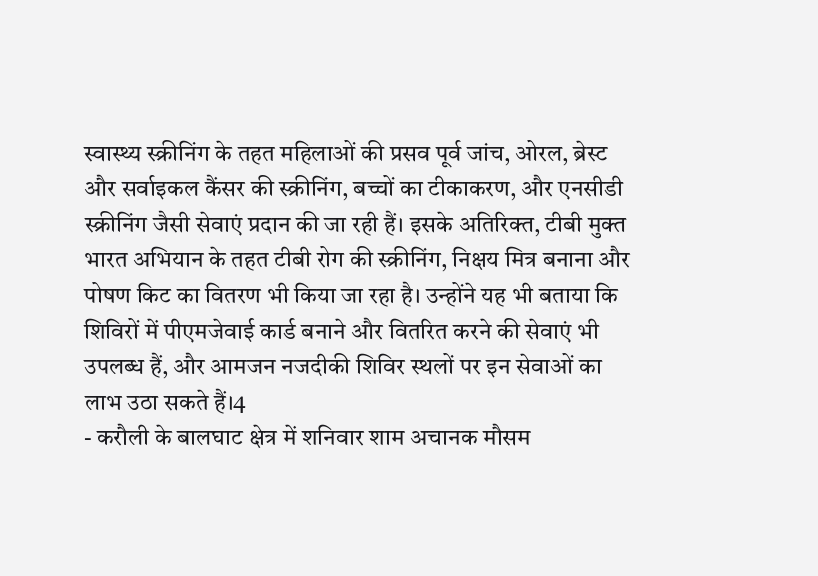स्वास्थ्य स्क्रीनिंग के तहत महिलाओं की प्रसव पूर्व जांच, ओरल, ब्रेस्ट और सर्वाइकल कैंसर की स्क्रीनिंग, बच्चों का टीकाकरण, और एनसीडी स्क्रीनिंग जैसी सेवाएं प्रदान की जा रही हैं। इसके अतिरिक्त, टीबी मुक्त भारत अभियान के तहत टीबी रोग की स्क्रीनिंग, निक्षय मित्र बनाना और पोषण किट का वितरण भी किया जा रहा है। उन्होंने यह भी बताया कि शिविरों में पीएमजेवाई कार्ड बनाने और वितरित करने की सेवाएं भी उपलब्ध हैं, और आमजन नजदीकी शिविर स्थलों पर इन सेवाओं का लाभ उठा सकते हैं।4
- करौली के बालघाट क्षेत्र में शनिवार शाम अचानक मौसम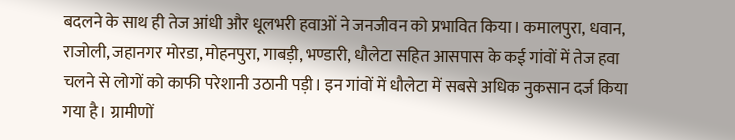बदलने के साथ ही तेज आंधी और धूलभरी हवाओं ने जनजीवन को प्रभावित किया। कमालपुरा, धवान, राजोली, जहानगर मोरडा, मोहनपुरा, गाबड़ी, भण्डारी, धौलेटा सहित आसपास के कई गांवों में तेज हवा चलने से लोगों को काफी परेशानी उठानी पड़ी। इन गांवों में धौलेटा में सबसे अधिक नुकसान दर्ज किया गया है। ग्रामीणों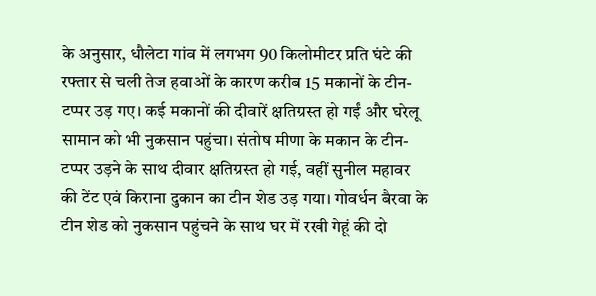के अनुसार, धौलेटा गांव में लगभग 90 किलोमीटर प्रति घंटे की रफ्तार से चली तेज हवाओं के कारण करीब 15 मकानों के टीन-टप्पर उड़ गए। कई मकानों की दीवारें क्षतिग्रस्त हो गईं और घरेलू सामान को भी नुकसान पहुंचा। संतोष मीणा के मकान के टीन-टप्पर उड़ने के साथ दीवार क्षतिग्रस्त हो गई, वहीं सुनील महावर की टेंट एवं किराना दुकान का टीन शेड उड़ गया। गोवर्धन बैरवा के टीन शेड को नुकसान पहुंचने के साथ घर में रखी गेहूं की दो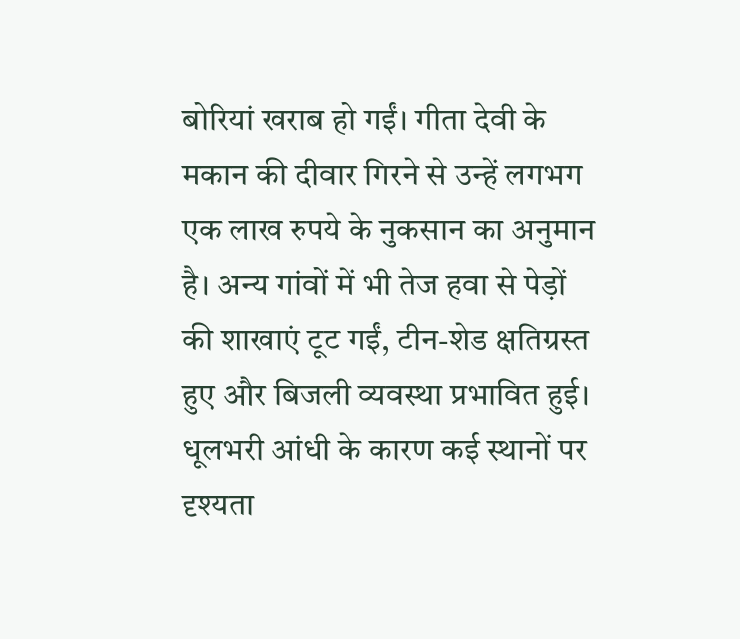बोरियां खराब हो गईं। गीता देवी के मकान की दीवार गिरने से उन्हें लगभग एक लाख रुपये के नुकसान का अनुमान है। अन्य गांवों में भी तेज हवा से पेड़ों की शाखाएं टूट गईं, टीन-शेड क्षतिग्रस्त हुए और बिजली व्यवस्था प्रभावित हुई। धूलभरी आंधी के कारण कई स्थानों पर दृश्यता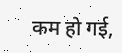कम हो गई,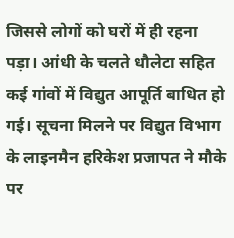जिससे लोगों को घरों में ही रहना पड़ा। आंधी के चलते धौलेटा सहित कई गांवों में विद्युत आपूर्ति बाधित हो गई। सूचना मिलने पर विद्युत विभाग के लाइनमैन हरिकेश प्रजापत ने मौके पर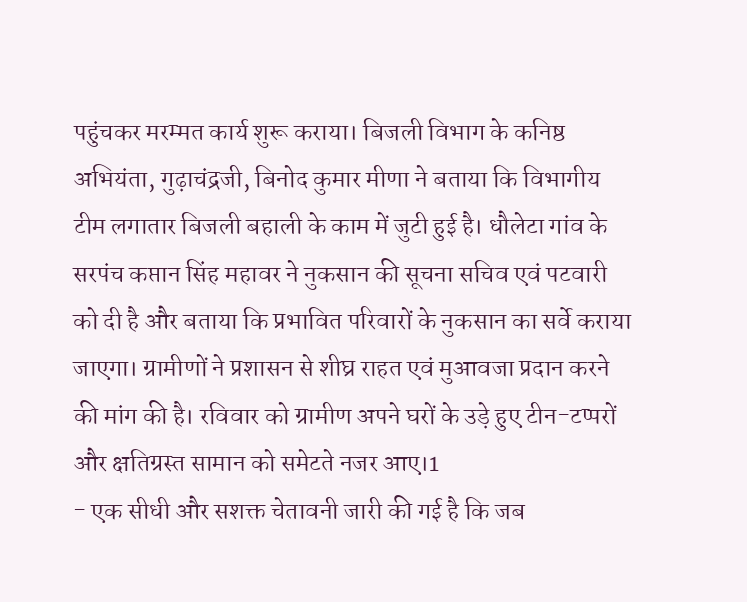पहुंचकर मरम्मत कार्य शुरू कराया। बिजली विभाग के कनिष्ठ अभियंता, गुढ़ाचंद्रजी, बिनोद कुमार मीणा ने बताया कि विभागीय टीम लगातार बिजली बहाली के काम में जुटी हुई है। धौलेटा गांव के सरपंच कप्तान सिंह महावर ने नुकसान की सूचना सचिव एवं पटवारी को दी है और बताया कि प्रभावित परिवारों के नुकसान का सर्वे कराया जाएगा। ग्रामीणों ने प्रशासन से शीघ्र राहत एवं मुआवजा प्रदान करने की मांग की है। रविवार को ग्रामीण अपने घरों के उड़े हुए टीन-टप्परों और क्षतिग्रस्त सामान को समेटते नजर आए।1
- एक सीधी और सशक्त चेतावनी जारी की गई है कि जब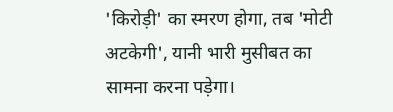'किरोड़ी' का स्मरण होगा, तब 'मोटी अटकेगी', यानी भारी मुसीबत का सामना करना पड़ेगा।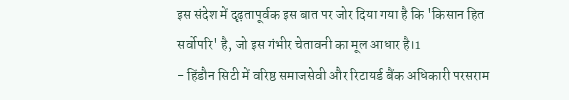इस संदेश में दृढ़तापूर्वक इस बात पर जोर दिया गया है कि 'किसान हित सर्वोपरि' है, जो इस गंभीर चेतावनी का मूल आधार है।1
- हिंडौन सिटी में वरिष्ठ समाजसेवी और रिटायर्ड बैंक अधिकारी परसराम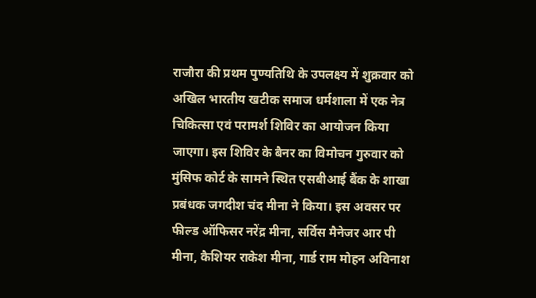राजौरा की प्रथम पुण्यतिथि के उपलक्ष्य में शुक्रवार को अखिल भारतीय खटीक समाज धर्मशाला में एक नेत्र चिकित्सा एवं परामर्श शिविर का आयोजन किया जाएगा। इस शिविर के बैनर का विमोचन गुरुवार को मुंसिफ कोर्ट के सामने स्थित एसबीआई बैंक के शाखा प्रबंधक जगदीश चंद मीना ने किया। इस अवसर पर फील्ड ऑफिसर नरेंद्र मीना, सर्विस मैनेजर आर पी मीना, कैशियर राकेश मीना, गार्ड राम मोहन अविनाश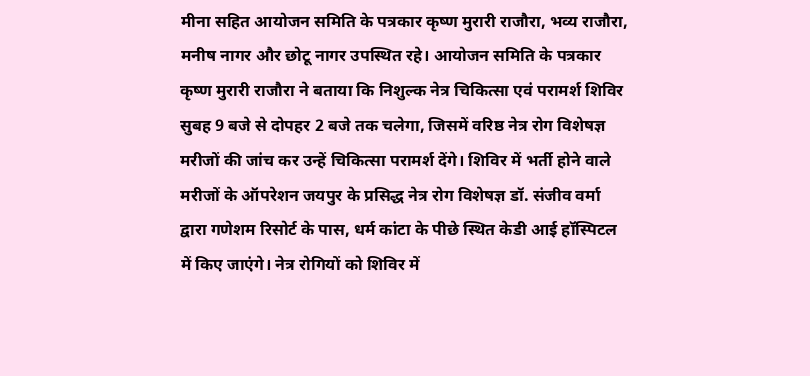मीना सहित आयोजन समिति के पत्रकार कृष्ण मुरारी राजौरा, भव्य राजौरा, मनीष नागर और छोटू नागर उपस्थित रहे। आयोजन समिति के पत्रकार कृष्ण मुरारी राजौरा ने बताया कि निशुल्क नेत्र चिकित्सा एवं परामर्श शिविर सुबह 9 बजे से दोपहर 2 बजे तक चलेगा, जिसमें वरिष्ठ नेत्र रोग विशेषज्ञ मरीजों की जांच कर उन्हें चिकित्सा परामर्श देंगे। शिविर में भर्ती होने वाले मरीजों के ऑपरेशन जयपुर के प्रसिद्ध नेत्र रोग विशेषज्ञ डॉ. संजीव वर्मा द्वारा गणेशम रिसोर्ट के पास, धर्म कांटा के पीछे स्थित केडी आई हॉस्पिटल में किए जाएंगे। नेत्र रोगियों को शिविर में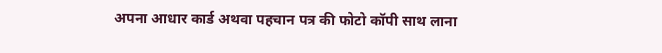अपना आधार कार्ड अथवा पहचान पत्र की फोटो कॉपी साथ लाना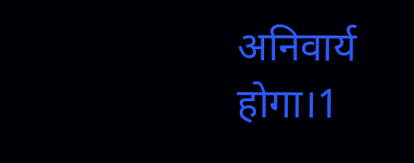अनिवार्य होगा।1